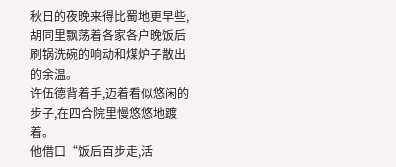秋日的夜晚来得比蜀地更早些,胡同里飘荡着各家各户晚饭后刷锅洗碗的响动和煤炉子散出的余温。
许伍德背着手,迈着看似悠闲的步子,在四合院里慢悠悠地踱着。
他借口“饭后百步走,活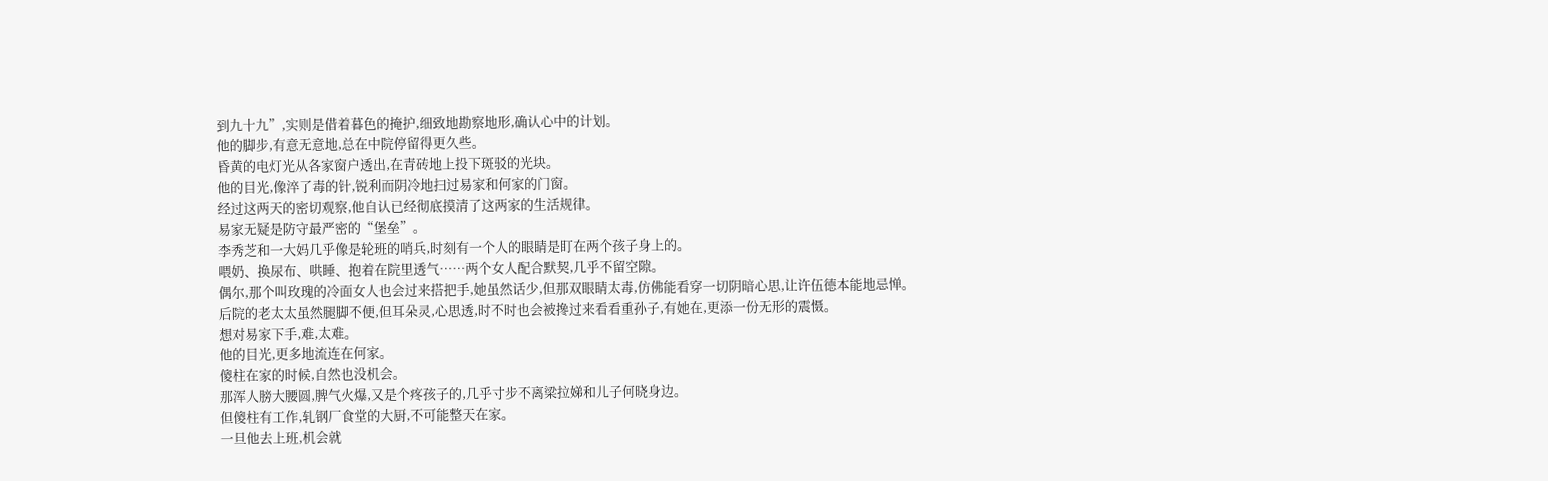到九十九”,实则是借着暮色的掩护,细致地勘察地形,确认心中的计划。
他的脚步,有意无意地,总在中院停留得更久些。
昏黄的电灯光从各家窗户透出,在青砖地上投下斑驳的光块。
他的目光,像淬了毒的针,锐利而阴冷地扫过易家和何家的门窗。
经过这两天的密切观察,他自认已经彻底摸清了这两家的生活规律。
易家无疑是防守最严密的“堡垒”。
李秀芝和一大妈几乎像是轮班的哨兵,时刻有一个人的眼睛是盯在两个孩子身上的。
喂奶、换尿布、哄睡、抱着在院里透气……两个女人配合默契,几乎不留空隙。
偶尔,那个叫玫瑰的冷面女人也会过来搭把手,她虽然话少,但那双眼睛太毒,仿佛能看穿一切阴暗心思,让许伍德本能地忌惮。
后院的老太太虽然腿脚不便,但耳朵灵,心思透,时不时也会被搀过来看看重孙子,有她在,更添一份无形的震慑。
想对易家下手,难,太难。
他的目光,更多地流连在何家。
傻柱在家的时候,自然也没机会。
那浑人膀大腰圆,脾气火爆,又是个疼孩子的,几乎寸步不离梁拉娣和儿子何晓身边。
但傻柱有工作,轧钢厂食堂的大厨,不可能整天在家。
一旦他去上班,机会就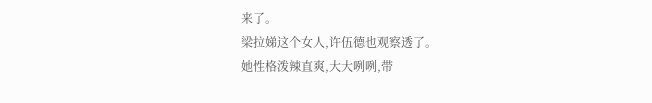来了。
梁拉娣这个女人,许伍德也观察透了。
她性格泼辣直爽,大大咧咧,带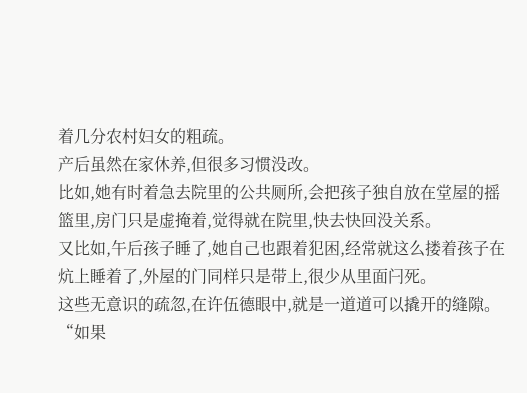着几分农村妇女的粗疏。
产后虽然在家休养,但很多习惯没改。
比如,她有时着急去院里的公共厕所,会把孩子独自放在堂屋的摇篮里,房门只是虚掩着,觉得就在院里,快去快回没关系。
又比如,午后孩子睡了,她自己也跟着犯困,经常就这么搂着孩子在炕上睡着了,外屋的门同样只是带上,很少从里面闩死。
这些无意识的疏忽,在许伍德眼中,就是一道道可以撬开的缝隙。
“如果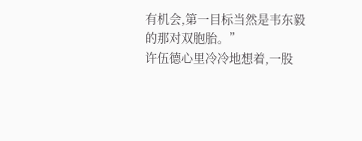有机会,第一目标当然是韦东毅的那对双胞胎。”
许伍德心里冷冷地想着,一股